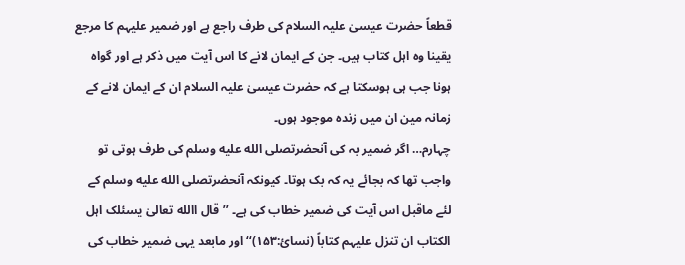قطعاً حضرت عیسیٰ علیہ السلام کی طرف راجع ہے اور ضمیر علیہم کا مرجع یقینا وہ اہل کتاب ہیں۔ جن کے ایمان لانے کا اس آیت میں ذکر ہے اور گواہ ہونا جب ہی ہوسکتا ہے کہ حضرت عیسیٰ علیہ السلام ان کے ایمان لانے کے زمانہ مین ان میں زندہ موجود ہوں۔
چہارم… اگر ضمیر بہ کی آنحضرتصلى الله عليه وسلم کی طرف ہوتی تو واجب تھا کہ بجائے یہ کہ بک ہوتا۔ کیونکہ آنحضرتصلى الله عليه وسلم کے لئے ماقبل اس آیت کی ضمیر خطاب کی ہے۔ ’’قال االله تعالیٰ یسئلک اہل الکتاب ان تنزل علیہم کتاباً (نسائ:۱۵۳)‘‘ اور مابعد یہی ضمیر خطاب کی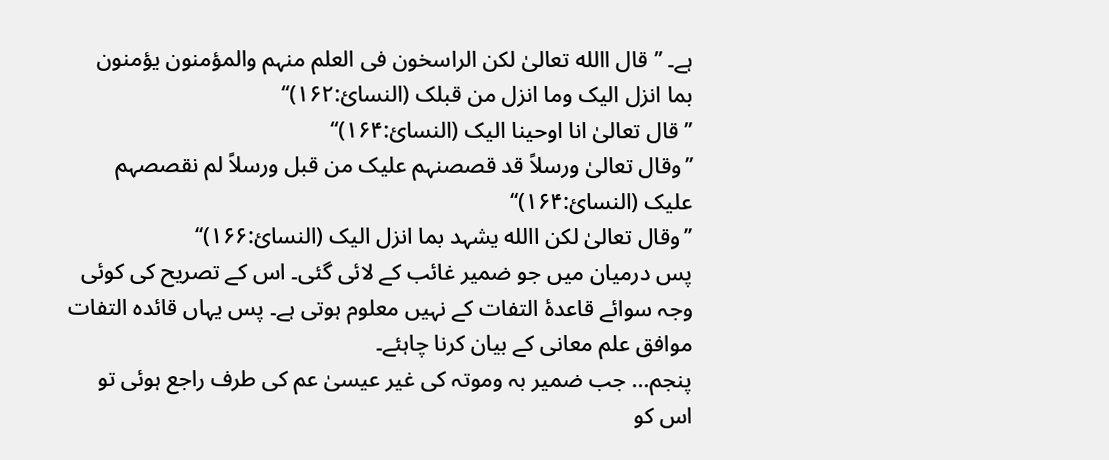ہے۔ ’’قال االله تعالیٰ لکن الراسخون فی العلم منہم والمؤمنون یؤمنون بما انزل الیک وما انزل من قبلک (النسائ:۱۶۲)‘‘
’’قال تعالیٰ انا اوحینا الیک (النسائ:۱۶۴)‘‘
’’وقال تعالیٰ ورسلاً قد قصصنہم علیک من قبل ورسلاً لم نقصصہم علیک (النسائ:۱۶۴)‘‘
’’وقال تعالیٰ لکن االله یشہد بما انزل الیک (النسائ:۱۶۶)‘‘
پس درمیان میں جو ضمیر غائب کے لائی گئی۔ اس کے تصریح کی کوئی وجہ سوائے قاعدۂ التفات کے نہیں معلوم ہوتی ہے۔ پس یہاں قائدہ التفات موافق علم معانی کے بیان کرنا چاہئے۔
پنجم… جب ضمیر بہ وموتہ کی غیر عیسیٰ عم کی طرف راجع ہوئی تو اس کو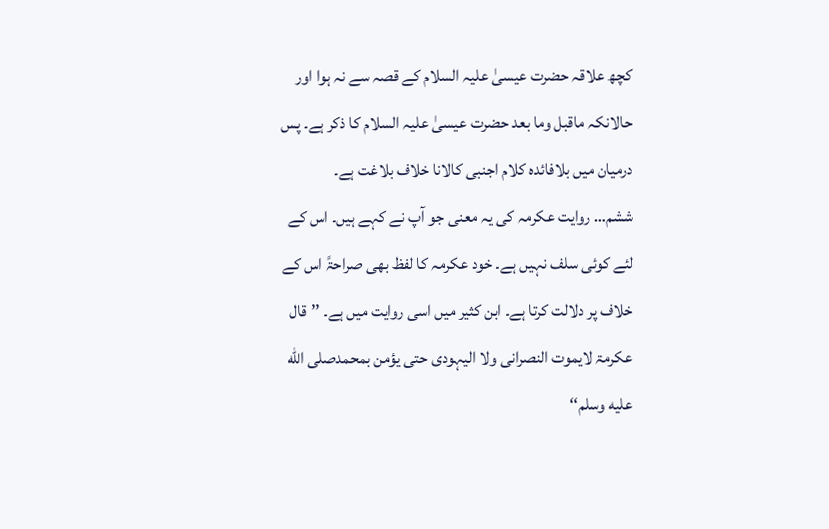کچھ علاقہ حضرت عیسیٰ علیہ السلام کے قصہ سے نہ ہوا اور حالانکہ ماقبل وما بعد حضرت عیسیٰ علیہ السلام کا ذکر ہے۔ پس درمیان میں بلافائدہ کلام اجنبی کالانا خلاف بلاغت ہے۔
ششم… روایت عکرمہ کی یہ معنی جو آپ نے کہے ہیں۔ اس کے لئے کوئی سلف نہیں ہے۔ خود عکرمہ کا لفظ بھی صراحۃً اس کے خلاف پر دلالت کرتا ہے۔ ابن کثیر میں اسی روایت میں ہے۔ ’’قال عکرمۃ لایموت النصرانی ولا الیہودی حتی یؤمن بمحمدصلى الله عليه وسلم‘‘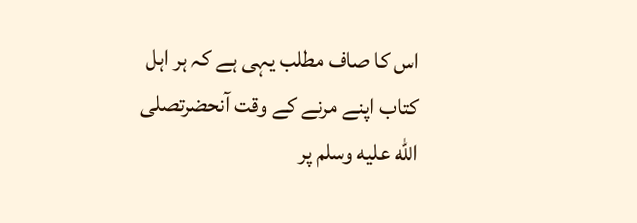اس کا صاف مطلب یہی ہے کہ ہر اہل کتاب اپنے مرنے کے وقت آنحضرتصلى الله عليه وسلم پر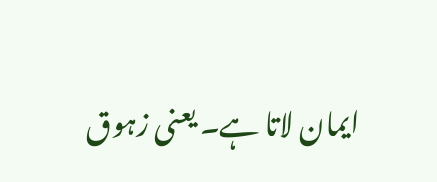ایمان لاتا ہے۔ یعنی زہوق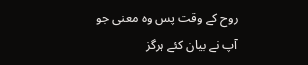روح کے وقت پس وہ معنی جو آپ نے بیان کئے ہرگز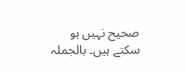صحیح نہیں ہو سکتے ہیں۔ بالجملہ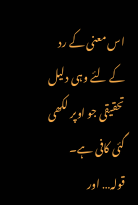اس معنی کے رد کے لئے وہی دلیل تحقیقی جو اوپر لکھی گئی کافی ہے۔
قولہ… اور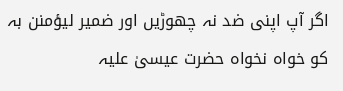اگر آپ اپنی ضد نہ چھوڑیں اور ضمیر لیؤمنن بہ کو خواہ نخواہ حضرت عیسیٰ علیہ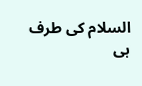السلام کی طرف ہی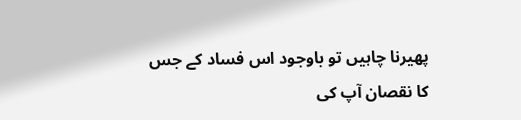پھیرنا چاہیں تو باوجود اس فساد کے جس کا نقصان آپ کی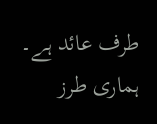طرف عائد ہے۔ ہماری طرز